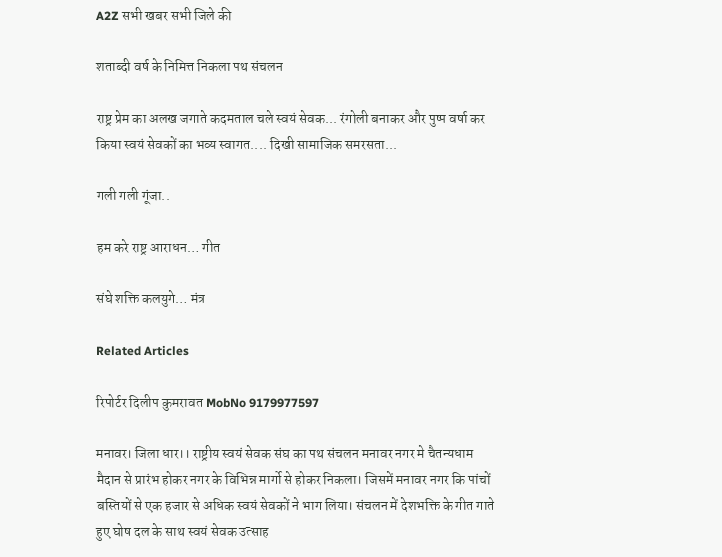A2Z सभी खबर सभी जिले की

शताब्दी वर्ष के निमित्त निकला पथ संचलन

राष्ट्र प्रेम का अलख जगाते कदमताल चले स्वयं सेवक... रंगोली बनाकर और पुष्प वर्षा कर किया स्वयं सेवकों का भव्य स्वागत.... दिखी सामाजिक समरसता...

गली गली गूंजा..

हम करे राष्ट्र आराधन… गीत

संघे शक्ति कलयुगे… मंत्र

Related Articles

रिपोर्टर दिलीप कुमरावत MobNo 9179977597

मनावर। जिला धार।। राष्ट्रीय स्वयं सेवक संघ का पथ संचलन मनावर नगर मे चैतन्यधाम मैदान से प्रारंभ होकर नगर के विभिन्न मार्गो से होकर निकला। जिसमें मनावर नगर कि पांचों बस्तियों से एक हजार से अधिक स्वयं सेवकों ने भाग लिया। संचलन में देशभक्ति के गीत गाते हुए घोष दल के साथ स्वयं सेवक उत्साह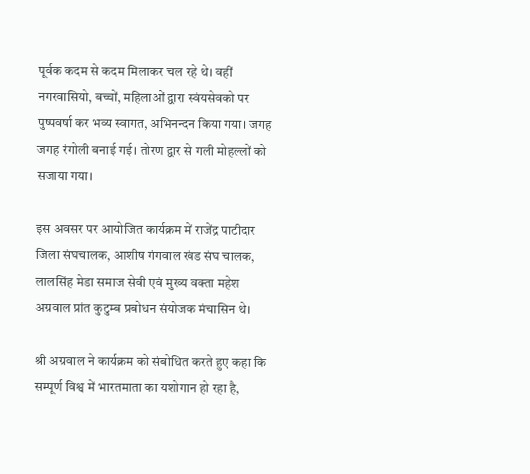पूर्वक कदम से कदम मिलाकर चल रहे थे। वहीं नगरवासियो, बच्चों, महिलाओं द्वारा स्वंयसेवको पर पुष्पवर्षा कर भव्य स्वागत, अभिनन्दन किया गया। जगह जगह रंगोली बनाई गई। तोरण द्वार से गली मोहल्लों को सजाया गया।

इस अवसर पर आयोजित कार्यक्रम में राजेंद्र पाटीदार जिला संघचालक, आशीष गंगवाल खंड संघ चालक, लालसिंह मेडा समाज सेवी एवं मुख्य वक्ता महेश अग्रवाल प्रांत कुटुम्ब प्रबोधन संयोजक मंचासिन थे।

श्री अग्रवाल ने कार्यक्रम को संबोधित करते हुए कहा कि सम्पूर्ण विश्व में भारतमाता का यशोगान हो रहा है,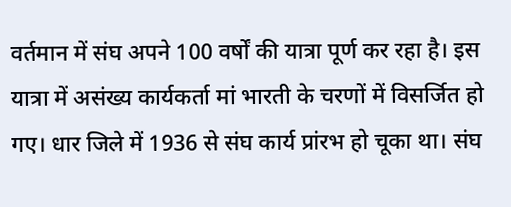वर्तमान में संघ अपने 100 वर्षों की यात्रा पूर्ण कर रहा है। इस यात्रा में असंख्य कार्यकर्ता मां भारती के चरणों में विसर्जित हो गए। धार जिले में 1936 से संघ कार्य प्रांरभ हो चूका था। संघ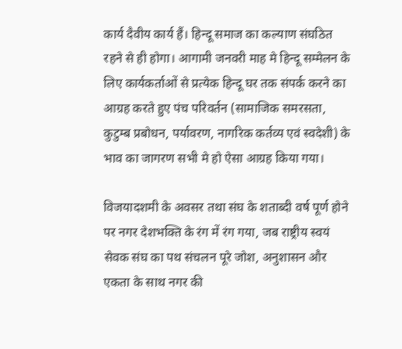कार्य दैवीय कार्य हैं। हिन्दू समाज का कल्याण संघठित रहने से ही होगा। आगामी जनवरी माह मे हिन्दू सम्मेलन के लिए कार्यकर्ताओं से प्रत्येक हिन्दू घर तक संपर्क करने का आग्रह करते हुए पंच परिवर्तन (सामाजिक समरसता, कुटुम्ब प्रबोधन, पर्यावरण, नागरिक कर्तव्य एवं स्वदेशी) के भाव का जागरण सभी मे हो ऐसा आग्रह किया गया।

विजयादशमी के अवसर तथा संघ के शताब्दी वर्ष पूर्ण होने पर नगर देशभक्ति के रंग में रंग गया, जब राष्ट्रीय स्वयं सेवक संघ का पथ संचलन पूरे जोश, अनुशासन और एकता के साथ नगर की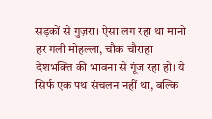सड़कों से गुज़रा। ऐसा लग रहा था मानो हर गली मोहल्ला, चौक चौराहा देशभक्ति की भावना से गूंज रहा हो। ये सिर्फ एक पथ संचलन नहीं था, बल्कि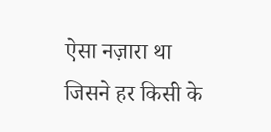ऐसा नज़ारा था जिसने हर किसी के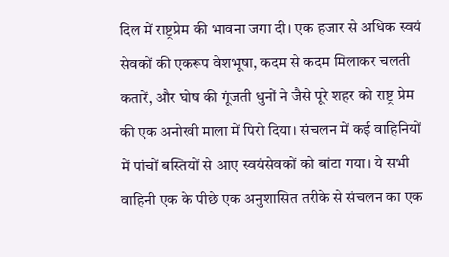दिल में राष्ट्रप्रेम की भावना जगा दी। एक हजार से अधिक स्वयं सेवकों की एकरूप वेशभूषा, कदम से कदम मिलाकर चलती कतारें, और घोष की गूंजती धुनों ने जैसे पूरे शहर को राष्ट्र प्रेम की एक अनोखी माला में पिरो दिया। संचलन में कई वाहिनियों में पांचों बस्तियों से आए स्वयंसेवकों को बांटा गया। ये सभी वाहिनी एक के पीछे एक अनुशासित तरीके से संचलन का एक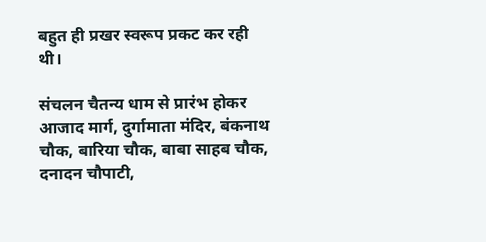बहुत ही प्रखर स्वरूप प्रकट कर रही थी।

संचलन चैतन्य धाम से प्रारंभ होकर आजाद मार्ग, दुर्गामाता मंदिर, बंकनाथ चौक, बारिया चौक, बाबा साहब चौक, दनादन चौपाटी,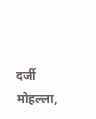दर्जी मोहल्ला,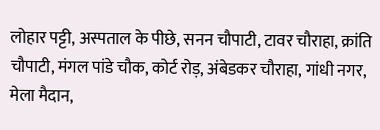लोहार पट्टी, अस्पताल के पीछे, सनन चौपाटी, टावर चौराहा, क्रांति चौपाटी, मंगल पांडे चौक, कोर्ट रोड़, अंबेडकर चौराहा, गांधी नगर, मेला मैदान,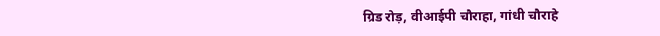ग्रिड रोड़, वीआईपी चौराहा, गांधी चौराहे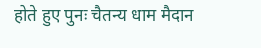होते हुए पुनः चैतन्य धाम मैदान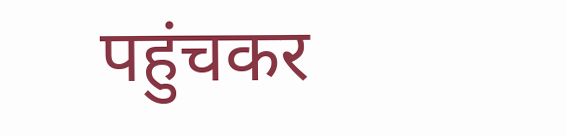पहुंचकर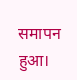समापन हुआ।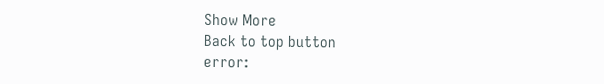Show More
Back to top button
error: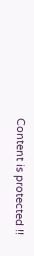Content is protected !!